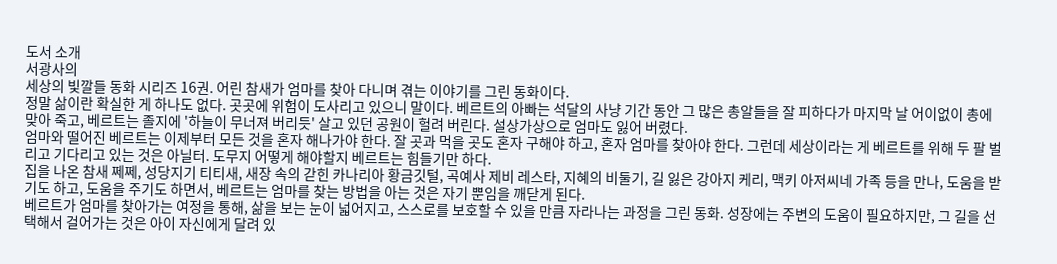도서 소개
서광사의
세상의 빛깔들 동화 시리즈 16권. 어린 참새가 엄마를 찾아 다니며 겪는 이야기를 그린 동화이다.
정말 삶이란 확실한 게 하나도 없다. 곳곳에 위험이 도사리고 있으니 말이다. 베르트의 아빠는 석달의 사냥 기간 동안 그 많은 총알들을 잘 피하다가 마지막 날 어이없이 총에 맞아 죽고, 베르트는 졸지에 '하늘이 무너져 버리듯' 살고 있던 공원이 헐려 버린다. 설상가상으로 엄마도 잃어 버렸다.
엄마와 떨어진 베르트는 이제부터 모든 것을 혼자 해나가야 한다. 잘 곳과 먹을 곳도 혼자 구해야 하고, 혼자 엄마를 찾아야 한다. 그런데 세상이라는 게 베르트를 위해 두 팔 벌리고 기다리고 있는 것은 아닐터. 도무지 어떻게 해야할지 베르트는 힘들기만 하다.
집을 나온 참새 쩨쩨, 성당지기 티티새, 새장 속의 갇힌 카나리아 황금깃털, 곡예사 제비 레스타, 지혜의 비둘기, 길 잃은 강아지 케리, 맥키 아저씨네 가족 등을 만나, 도움을 받기도 하고, 도움을 주기도 하면서, 베르트는 엄마를 찾는 방법을 아는 것은 자기 뿐임을 깨닫게 된다.
베르트가 엄마를 찾아가는 여정을 통해, 삶을 보는 눈이 넓어지고, 스스로를 보호할 수 있을 만큼 자라나는 과정을 그린 동화. 성장에는 주변의 도움이 필요하지만, 그 길을 선택해서 걸어가는 것은 아이 자신에게 달려 있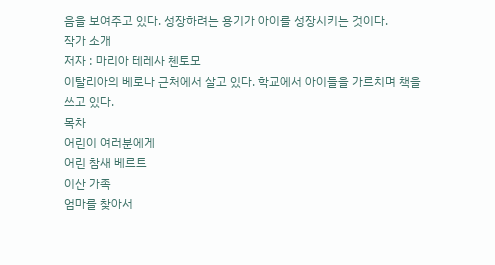음을 보여주고 있다. 성장하려는 용기가 아이를 성장시키는 것이다.
작가 소개
저자 : 마리아 테레사 첸토모
이탈리아의 베로나 근처에서 살고 있다. 학교에서 아이들을 가르치며 책을 쓰고 있다.
목차
어린이 여러분에게
어린 참새 베르트
이산 가족
엄마를 찾아서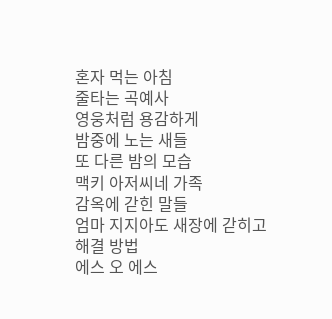혼자 먹는 아침
줄타는 곡예사
영웅처럼 용감하게
밤중에 노는 새들
또 다른 밤의 모습
맥키 아저씨네 가족
감옥에 갇힌 말들
엄마 지지아도 새장에 갇히고
해결 방법
에스 오 에스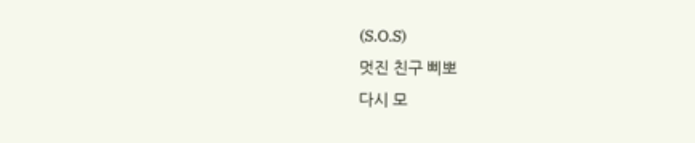(S.O.S)
멋진 친구 삐뽀
다시 모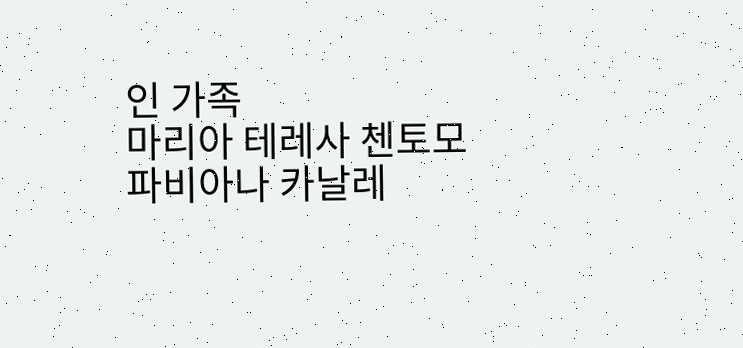인 가족
마리아 테레사 첸토모
파비아나 카날레